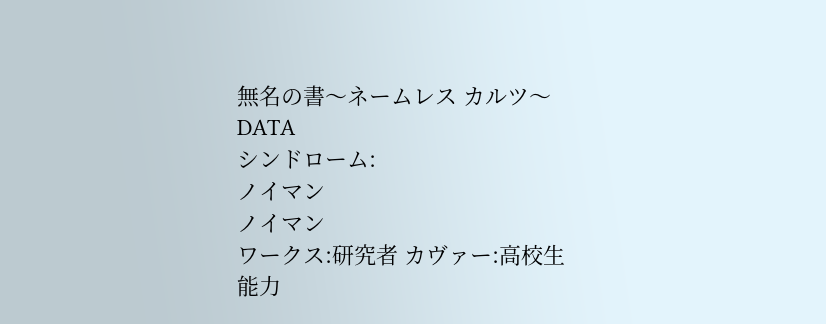無名の書〜ネームレス カルツ〜
DATA
シンドローム:
ノイマン
ノイマン
ワークス:研究者 カヴァー:高校生
能力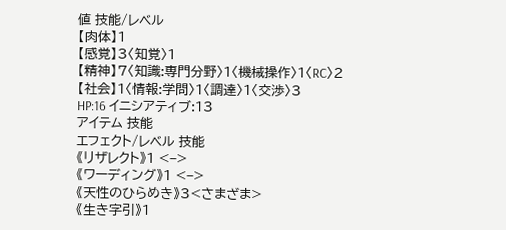値 技能/レベル
【肉体】1
【感覚】3〈知覚〉1
【精神】7〈知識:専門分野〉1〈機械操作〉1〈RC〉2
【社会】1〈情報:学問〉1〈調達〉1〈交渉〉3
HP:16 イニシアティブ:13
アイテム 技能
エフェクト/レベル 技能
《リザレクト》1 <−>
《ワーディング》1 <−>
《天性のひらめき》3<さまざま>
《生き字引》1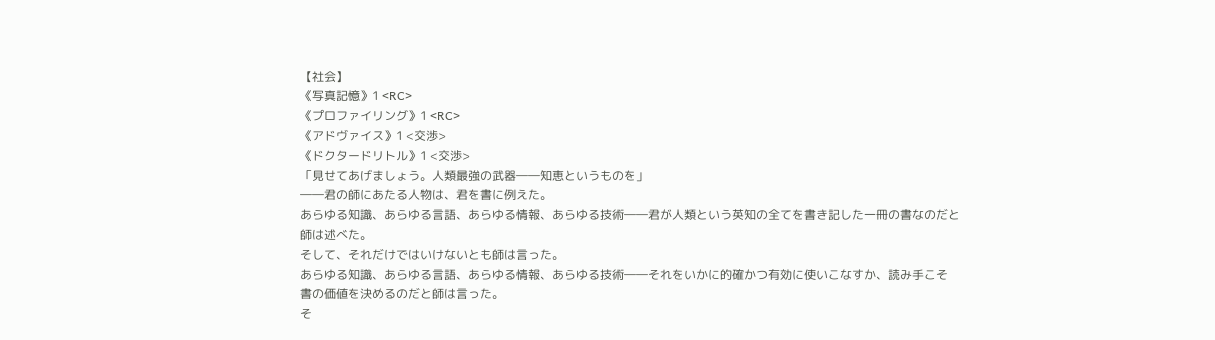【社会】
《写真記憶》1 <RC>
《プロファイリング》1 <RC>
《アドヴァイス》1 <交渉>
《ドクタードリトル》1 <交渉>
「見せてあげましょう。人類最強の武器――知恵というものを」
――君の師にあたる人物は、君を書に例えた。
あらゆる知識、あらゆる言語、あらゆる情報、あらゆる技術――君が人類という英知の全てを書き記した一冊の書なのだと
師は述べた。
そして、それだけではいけないとも師は言った。
あらゆる知識、あらゆる言語、あらゆる情報、あらゆる技術――それをいかに的確かつ有効に使いこなすか、読み手こそ
書の価値を決めるのだと師は言った。
そ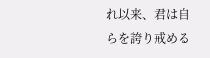れ以来、君は自らを誇り戒める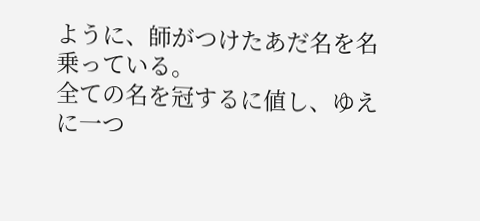ように、師がつけたあだ名を名乗っている。
全ての名を冠するに値し、ゆえに一つ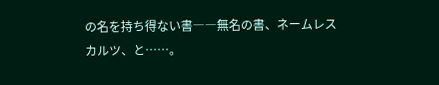の名を持ち得ない書――無名の書、ネームレスカルツ、と……。